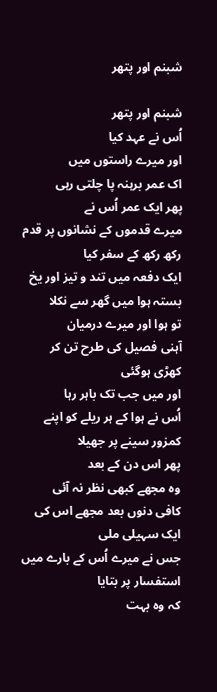شبنم اور پتھر

شبنم اور پتھر
اُس نے عہد کیا
اور میرے راستوں میں
اک عمر برہنہ پا چلتی رہی
پھر ایک عمر اُس نے
میرے قدموں کے نشانوں پر قدم رکھ رکھ کے سفر کیا
ایک دفعہ میں تند و تیز اور یخ بستہ ہوا میں گھر سے نکلا
تو ہوا اور میرے درمیان
آہنی فصیل کی طرح تن کر کھڑی ہوگئی
اور میں جب تک باہر رہا
اُس نے ہوا کے ہر ریلے کو اپنے کمزور سینے پر جھیلا
پھر اس دن کے بعد
وہ مجھے کبھی نظر نہ آئی
کافی دنوں بعد مجھے اس کی ایک سہیلی ملی
جس نے میرے اُس کے بارے میں استفسار پر بتایا
کہ وہ بہت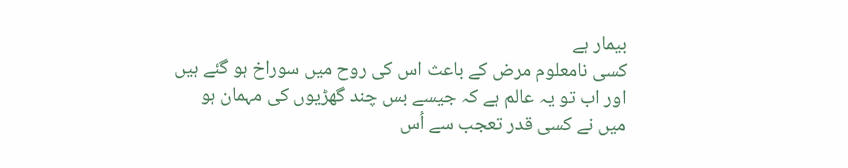بیمار ہے
کسی نامعلوم مرض کے باعث اس کی روح میں سوراخ ہو گئے ہیں
اور اب تو یہ عالم ہے کہ جیسے بس چند گھڑیوں کی مہمان ہو
میں نے کسی قدر تعجب سے اُس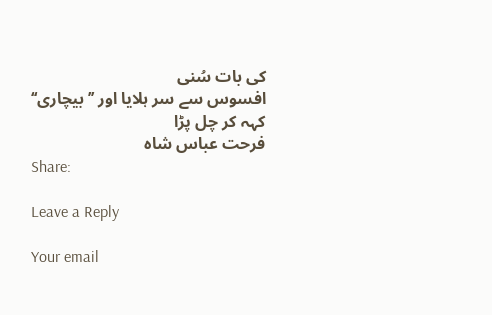کی بات سُنی
افسوس سے سر ہلایا اور ’’ بیچاری‘‘ کہہ کر چل پڑا
فرحت عباس شاہ
Share:

Leave a Reply

Your email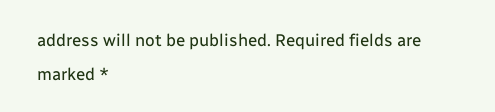address will not be published. Required fields are marked *